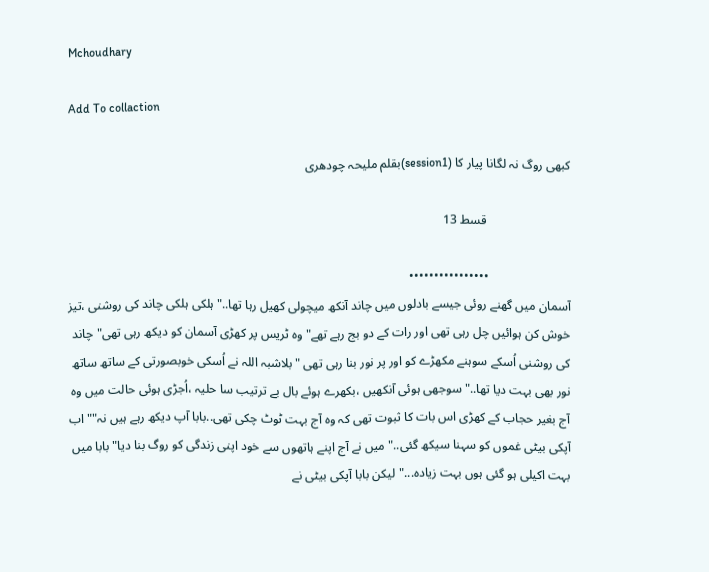Mchoudhary

Add To collaction

کبھی روگ نہ لگانا پیار کا (session1)بقلم ملیحہ چودھری

                           قسط 13

                          ••••••••••••••••
آسمان میں گھنے روئی جیسے بادلوں میں چاند آنکھ میچولی کھیل رہا تھا.."ہلکی ہلکی چاند کی روشنی ،تیز خوش کن ہوائیں چل رہی تھی اور رات کے دو بج رہے تھے" وہ ٹریس پر کھڑی آسمان کو دیکھ رہی تھی"چاند کی روشنی اُسکے سوہنے مکھڑے کو اور پر نور بنا رہی تھی "بلاشبہ اللہ نے اُسکی خوبصورتی کے ساتھ ساتھ نور بھی بہت دیا تھا.."سوجھی ہوئی آنکھیں ،بکھرے ہوئے بال بے ترتیب سا حلیہ ،اُجڑی ہوئی حالت میں وہ آج بغیر حجاب کے کھڑی اس بات کا ثبوت تھی کہ وہ آج بہت ٹوٹ چکی تھی..بابا آپ دیکھ رہے ہیں نہ"" اب آپکی بیٹی غموں کو سہنا سیکھ گئی.." میں نے آج اپنے ہاتھوں سے خود اپنی زندگی کو روگ بنا دیا" بابا میں بہت اکیلی ہو گئی ہوں بہت زیادہ..."لیکن بابا آپکی بیٹی نے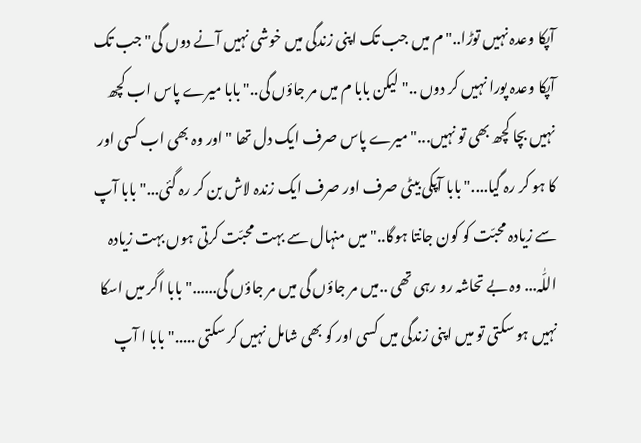آپکا وعدہ نہیں توڑا.." م میں جب تک اپنی زندگی میں خوشی نہیں آنے دوں گی" جب تک آپکا وعدہ پورا نہیں کر دوں .." لیکن بابا م میں مر جاؤں گی.."بابا میرے پاس اب کچھ نہیں بچا کچھ بھی تو نہیں..." میرے پاس صرف ایک دل تھا " اور وہ بھی اب کسی اور کا ہو کر رہ گیا...."بابا آپکی بیٹی صرف اور صرف ایک زندہ لاش بن کر رہ گئی..." بابا آپ سے زیادہ محبّت کو کون جانتا ہوگا.." میں منہال سے بہت محبّت کرتی ہوں بہت زیادہ اللّٰہ... وہ بے تحاشہ رو رہی تھی ..میں مر جاؤں گی میں مر جاؤں گی......"بابا اگر میں اسکا نہیں ہو سکتی تو میں اپنی زندگی میں کسی اور کو بھی شامل نہیں کر سکتی ....." بابا ا آپ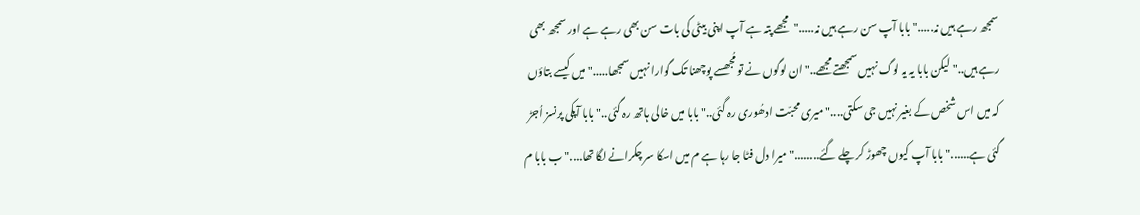سمجھ رہے ہیں نہ....." بابا آپ سن رہے ہیں نہ....."مجھے پتہ ہے آپ اپنی بیٹی کی بات سن بھی رہے ہے اور سمجھ بھی رہے ہیں.." لیکن بابا یہ یہ لوگ نہیں سمجھتے مجھے.." ان لوگوں نے تو مُجھسے پوچھنا تک گوارا نہیں سمجھا....." میں کیسے بتاؤں کہ میں اس شخص کے بغیر نہیں جی سکتی...." میری محبّت ادھُوری رہ گئی.." بابا میں خالی ہاتھ رہ گئی.." بابا آپکی پرنسز اُجڑ گئی ہے......" بابا آپ کیوں چھوڑ کر چلے گئے........" میرا دل فٹا جا رہا ہے م میں اسکا سر چکرانے لگا تھا...." ب بابا م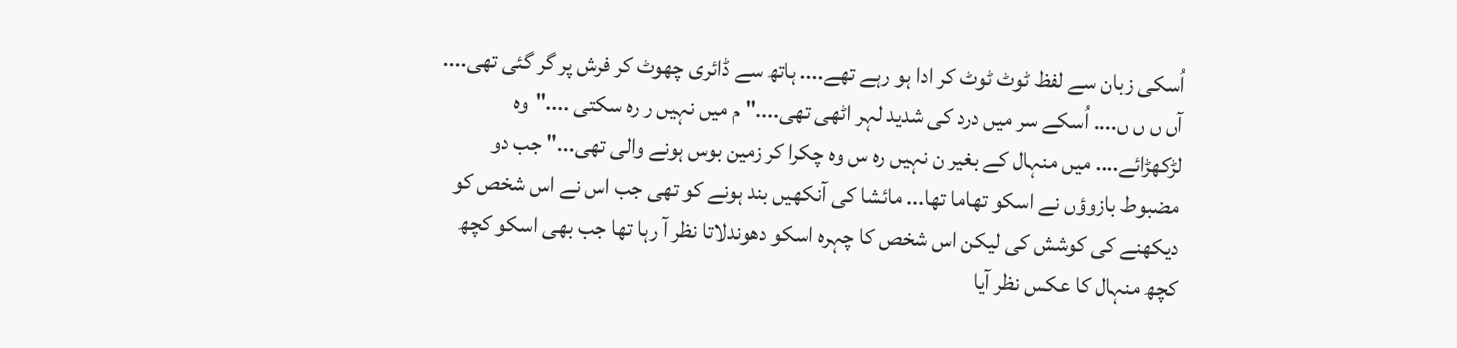اُسکی زبان سے لفظ ٹوٹ ٹوٹ کر ادا ہو رہے تھے.... ہاتھ سے ڈائری چھوٹ کر فرش پر گر گئی تھی.... آں ں ں ں.... اُسکے سر میں درد کی شدید لہر اٹھی تھی...." م میں نہیں ر رہ سکتی ...."وہ لڑکھڑائے.... میں منہال کے بغیر ن نہیں رہ س وہ چکرا کر زمین بوس ہونے والی تھی..." جب دو مضبوط بازوؤں نے اسکو تھاما تھا... مائشا کی آنکھیں بند ہونے کو تھی جب اس نے اس شخص کو دیکھنے کی کوشش کی لیکن اس شخص کا چہرہ اسکو دھوندلاتا نظر آ رہا تھا جب بھی اسکو کچھ کچھ منہال کا عکس نظر آیا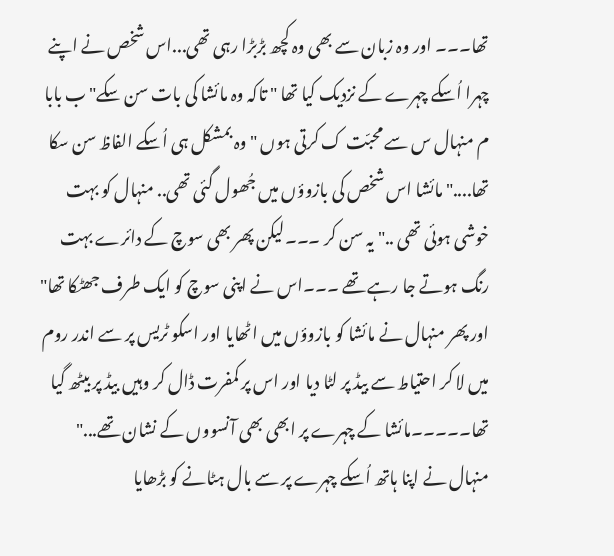تھا۔۔۔ اور وہ زبان سے بھی وہ کچھ بڑبڑا رہی تھی...اس شخص نے اپنے چہرا اُسکے چہرے کے نزدیک کیا تھا " تاکہ وہ مائشا کی بات سن سکے"ب بابا م منہال س سے محبّت ک کرتی ہوں " وہ بمشکل ہی اُسکے الفاظ سن سکا تھا...."مائشا اس شخص کی بازوؤں میں جُھول گئی تھی.. منہال کو بہت خوشی ہوئی تھی .." یہ سن کر ۔۔۔لیکن پھر بھی سوچ کے دائرے بہت رنگ ہوتے جا رہے تھے ۔۔۔اس نے اپنی سوچ کو ایک طرف جھٹکا تھا" اور پھر منہال نے مائشا کو بازوؤں میں اٹھایا اور اسکو ٹریس پر سے اندر روم میں لا کر احتیاط سے بیڈ پر لٹا دیا اور اس پر کمفرت ڈال کر وہیں بیڈ پر بیٹھ گیا تھا۔۔۔۔۔مائشا کے چہرے پر ابھی بھی آنسووں کے نشان تھے..." منہال نے اپنا ہاتھ اُسکے چہرے پر سے بال ہٹانے کو بڑھایا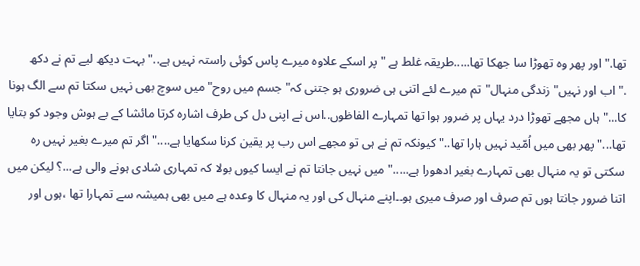تھا." اور پھر وہ تھوڑا سا جھکا تھا.....طریقہ غلط ہے " پر اسکے علاوہ میرے پاس کوئی راستہ نہیں ہے.." بہت دیکھ لیے تم نے دکھ ."اب اور نہیں" زندگی منہال"تم میرے لئے اتنی ہی ضروری ہو جتنی کہ" جسم میں روح"میں سوچ بھی نہیں سکتا تم سے الگ ہونا کا..." ہاں مجھے تھوڑا درد یہاں پر ضرور ہوا تھا تمہارے الفاظوں..اس نے اپنی دل کی طرف اشارہ کرتا مائشا کے بے ہوش وجود کو بتایا تھا..." پھر بھی میں اُمّید نہیں ہارا تھا.." کیونکہ تم نے ہی تو مجھے اس رب پر یقین کرنا سکھایا ہے...." اگر تم میرے بغیر نہیں رہ سکتی تو یہ منہال بھی تمہارے بغیر ادھورا ہے....."میں نہیں جانتا تم نے ایسا کیوں بولا کہ تمہاری شادی ہونے والی ہے...؟ لیکن میں اتنا ضرور جانتا ہوں تم صرف اور صرف میری ہو۔۔اپنے منہال کی اور یہ منہال کا وعدہ ہے میں بھی ہمیشہ سے تمہارا تھا ،ہوں اور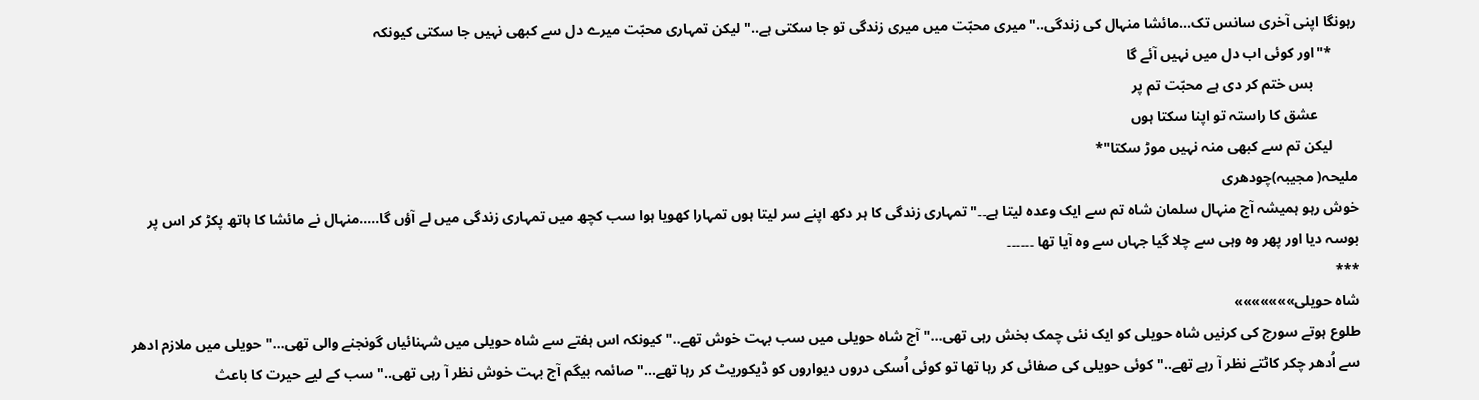رہونگا اپنی آخری سانس تک...مائشا منہال کی زندگی.." میری محبّت میں میری زندگی تو جا سکتی ہے.." لیکن تمہاری محبّت میرے دل سے کبھی نہیں جا سکتی کیونکہ
       *"اور کوئی اب دل میں نہیں آئے گا
            بس ختم کر دی ہے محبّت تم پر
           عشق کا راستہ تو اپنا سکتا ہوں
       لیکن تم سے کبھی منہ نہیں موڑ سکتا"*
ملیحہ( مجیبہ)چودھری
خوش رہو ہمیشہ آج منہال سلمان شاہ تم سے ایک وعدہ لیتا ہے۔۔" تمہاری زندگی کا ہر دکھ اپنے سر لیتا ہوں تمہارا کھویا ہوا سب کچھ میں تمہاری زندگی میں لے آؤں گا.....منہال نے مائشا کا ہاتھ پکڑ کر اس پر بوسہ دیا اور پھر وہ وہی سے چلا گیا جہاں سے وہ آیا تھا ۔۔۔۔۔۔
***
شاہ حویلی»»»»»»»
طلوع ہوتے سورج کی کرنیں شاہ حویلی کو ایک نئی چمک بخش رہی تھی..." آج شاہ حویلی میں سب بہت خوش تھے.." کیونکہ اس ہفتے سے شاہ حویلی میں شہنائیاں گونجنے والی تھی..." حویلی میں ملازم ادھر سے اُدھر چکر کاٹتے نظر آ رہے تھے.." کوئی حویلی کی صفائی کر رہا تھا تو کوئی اُسکی دروں دیواروں کو ڈیکوریٹ کر رہا تھے..."صائمہ بیگم آج بہت خوش نظر آ رہی تھی.." سب کے لیے حیرت کا باعث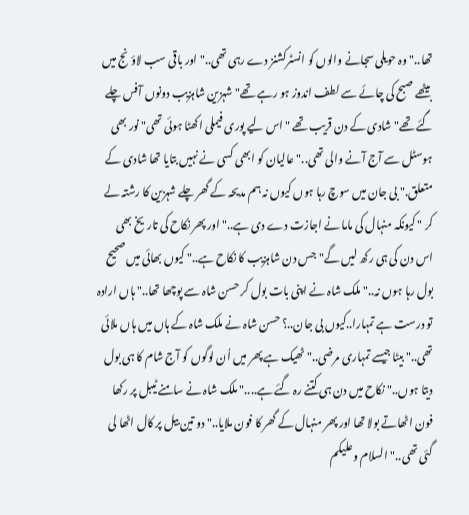تھا.." وہ حویلی سجانے والوں کو انسٹرکشنز دے رہی تھی.." اور باقی سب لاؤنج میں بیٹھے صبح کی چائے سے لطف اندوز ہو رہے تھے" شہزین شاہزیب دونوں آفس چلے گئے تھے" شادی کے دن قریب تھے " اس لیے پوری فیملی اکھٹا ہوئی تھی" نور بھی ہوسٹل سے آج آنے والی تھی.." عالیان کو ابھی کسی نے نہیں بتایا تھا شادی کے متعلق." بی جان میں سوچ رہا ہوں کیوں نہ ہم مدیحہ کے گھر چلے شہزین کا رشتہ لے کر " کیونکہ منہال کی ماما نے اجازت دے دی ہے.." اور پھر نکاح کی تاریخ بھی اس دن کی ہی رکھ لیں گے" جس دن شاہزیب کا نکاح ہے.." کیوں بھائی میں صحیح بول رہا ہوں نہ.." ملک شاہ نے اپنی بات بول کر حسن شاہ سے پوچھا تھا.." ہاں ارادہ تو درست ہے تمہارا..کیوں بی جان..؟ حسن شاہ نے ملک شاہ کے ہاں میں ہاں ملائی تھی.." بیٹا جیسے تمہاری مرضی.." ٹھیک ہے پھر میں اُن لوگوں کو آج شام کا ہی بول دیتا ہوں.." نکاح میں دن ہی کتنے رہ گئے ہے...." ملک شاہ نے سامنے ٹیبل پر رکھا فون اٹھاتے بولا تھا اور پھر منہال کے گھر کا فون ملایا.." دو تین بیل پر کال اٹھا لی گئی تھی.." السلام وعلیکم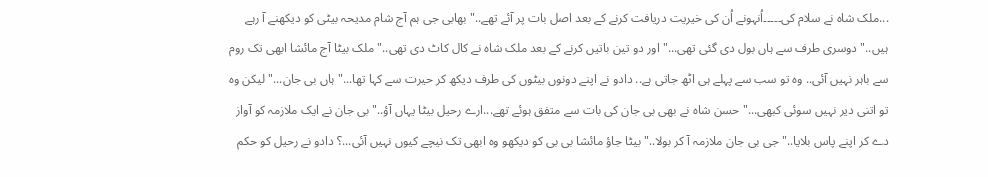...ملک شاہ نے سلام کی۔۔۔۔۔اُنہونے اُن کی خیریت دریافت کرنے کے بعد اصل بات پر آئے تھے.." بھابی جی ہم آج شام مدیحہ بیٹی کو دیکھنے آ رہے ہیں.." دوسری طرف سے ہاں بول دی گئی تھی..." اور دو تین باتیں کرنے کے بعد ملک شاہ نے کال کاٹ دی تھی.."ملک بیٹا آج مائشا ابھی تک روم سے باہر نہیں آئی.. وہ تو سب سے پہلے ہی اٹھ جاتی ہے.. دادو نے اپنے دونوں بیٹوں کی طرف دیکھ کر حیرت سے کہا تھا..." ہاں بی جان..." لیکن وہ تو اتنی دیر نہیں سوئی کبھی..." حسن شاہ نے بھی بی جان کی بات سے متفق ہوئے تھے...ارے رحیل بیٹا یہاں آؤ.."بی جان نے ایک ملازمہ کو آواز دے کر اپنے پاس بلایا.." جی بی جان ملازمہ آ کر بولا.." بیٹا جاؤ مائشا بی بی کو دیکھو وہ ابھی تک نیچے کیوں نہیں آئی...؟ دادو نے رحیل کو حکم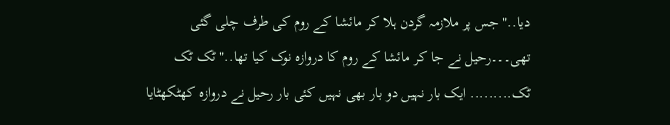دیا.." جس پر ملازمہ گردن ہلا کر مائشا کے روم کی طرف چلی گئی تھی۔۔۔رحیل نے جا کر مائشا کے روم کا دروازہ نوک کیا تھا.." ٹک ٹک ٹک......... ایک بار نہیں دو بار بھی نہیں کئی بار رحیل نے دروازہ کھٹکھٹایا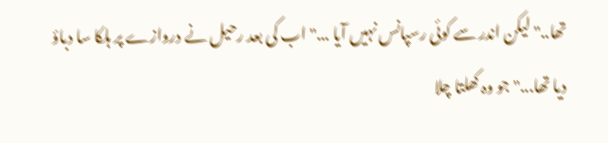تھا.." لیکن اندر سے کوئی رسپانس نہیں آیا ..." اب کی بعد رحیل نے دروازے پر ہلکا سا دباؤ دیا تھا..." جو وہ کھلتا چلا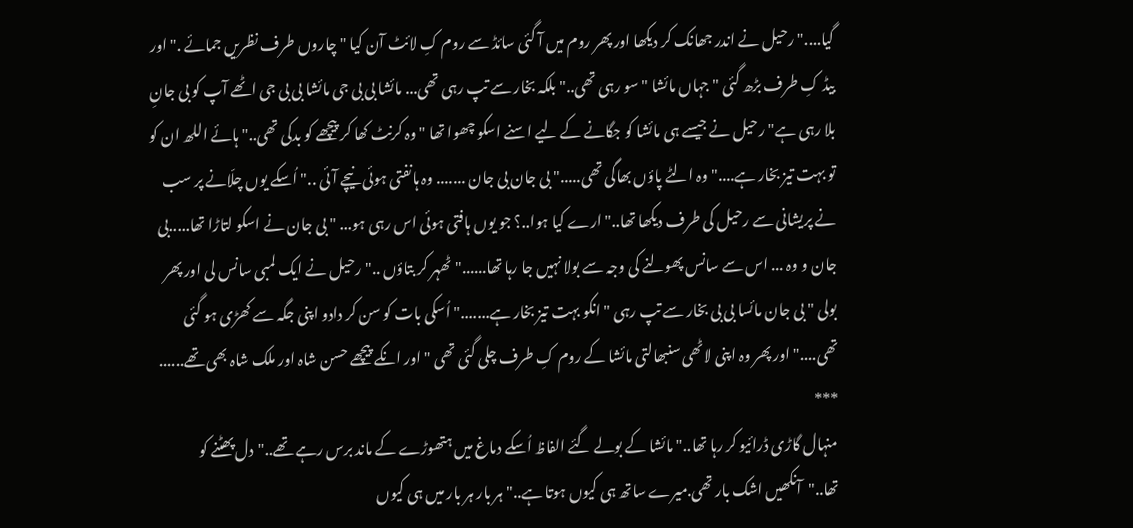گیا...." رحیل نے اندر جھانک کر دیکھا اور پھر روم میں آ گئی سائڈ سے روم کِ لائٹ آن کیا " چاروں طرف نظریں جمائے ." اور بیڈ کِ طرف بڑھ گئی " جہاں مائشا " سو رہی تھی.." بلکہ بخار سے تپ رہی تھی... مائشا بی بی جی مائشا بی بی جی اٹھے آپ کو بی جانِ بلا رہی ہے"رحیل نے جیسے ہی مائشا کو جگانے کے لیے اسنے اسکو چھوا تھا " وہ کرنٹ کھا کر پیچھے کو بدکی تھی.." ہائے اللھ ان کو تو بہت تیز بخار ہے...." وہ الٹے پاؤں بھاگی تھی....." بی جان بی جان ....... وہ ہانفتی ہوئی نیچے آئی .." اُسکے یوں چلّانے پر سب نے پریشانی سے رحیل کی طرف دیکھا تھا.." ارے کیا ہوا..؟ جو یوں ہافتی ہوئی اس رہی ہو... " بی جان نے اسکو لتاڑا تھا.....بی جان و وہ ... اس سے سانس پھولنے کی وجہ سے بولا نہیں جا رہا تھا......" ٹھہر کر بتاؤں .." رحیل نے ایک لمبی سانس لی اور پھر بولی " بی جان مائسا بی بی بخار سے تپ رہی " انکو بہت تیز بخار ہے......." اُسکی بات کو سن کر دادو اپنی جگہ سے کھڑی ہو گئی تھی...." اور پھر وہ اپنی لاٹھی سنبھالتی مائشا کے روم کِ طرف چلی گئی تھی " اور انکے پیچھے حسن شاہ اور ملک شاہ بھی تھے......
***
منہال گاڑی ڈرائیو کر رہا تھا.."مائشا کے بولے گئے الفاظ اُسکے دماغ میں ہتھوڑے کے ماند برس رہے تھے.."دل پھٹنے کو تھا.."آنکھیں اشک بار تھی.میرے ساتھ ہی کیوں ہوتا ہے.." ہر بار ہر بار میں ہی کیوں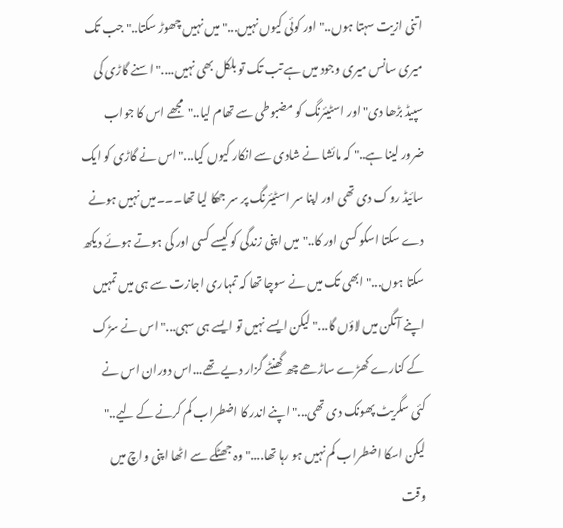اتنی ازیت سہتا ہوں.." اور کوئی کیوں نہیں..." میں نہیں چھوڑ سکتا.." جب تک میری سانس میری وجود میں ہے تب تک تو بلکل بھی نہیں...." اسنے گاڑی کی سپیڈ بڑھا دی"اور اسٹیئرنگ کو مضبوطی سے تھام لیا.."مجھے اس کا جواب ضرور لینا ہے.." کہ مائشا نے شادی سے انکار کیوں کیا..."اس نے گاڑی کو ایک سائیڈ روک دی تھی اور اپنا سر اسٹیئرنگ پر سر جھکا لیا تھا۔۔۔میں نہیں ہونے دے سکتا اسکو کسی اور کا.."میں اپنی زندگی کو کیسے کسی اور کی ہوتے ہوئے دیکھ سکتا ہوں..." ابھی تک میں نے سوچا تھا کہ تمہاری اجازت سے ہی میں تمہیں اپنے آنگن میں لاؤں گا..." لیکن ایسے نہیں تو ایسے ہی سہی..."اس نے سڑک کے کنارے کھڑے ساڑھے چھ گھنٹے گزار دیے تھے...اس دوران اس نے کئی سگریٹ پھونک دی تھی..." اپنے اندر کا اضطراب کم کرنے کے لیے.." لیکن اسکا اضطراب کم نہیں ہو رہا تھا...." وہ جھٹکے سے اٹھا اپنی واچ میں وقت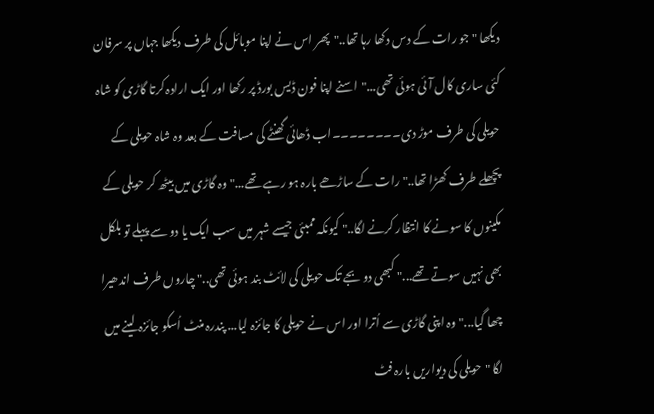دیکھا " جو رات کے دس دکھا رہا تھا.."پھر اس نے اپنا موبائل کی طرف دیکھا جہاں پر سرفان کئی ساری کال آئی ہوئی تھی..."اسنے اپنا فون ڈیس بورڈ پر رکھا اور ایک ارادہ کرتا گاڑی کو شاہ حویلی کی طرف موڑ دی۔۔۔۔۔۔۔۔اب ڈھائی گھنٹے کی مسافت کے بعد وہ شاہ حویلی کے پچھلے طرف کھڑا تھا.." رات کے ساڑھے بارہ ہو رہے تھے..." وہ گاڑی میں بیٹھ کر حویلی کے مکینوں کا سونے کا انتظار کرنے لگا.." کیونکہ ممبئی جیسے شہر میں سب ایک یا دو سے پہلے تو بلکل بھی نہیں سوتے تھے..." کبھی دو بجے تک حویلی کی لائٹ بند ہوئی تھی.." چاروں طرف اندھیرا چھا گیا..." وہ اپنی گاڑی سے اُترا اور اس نے حویلی کا جائزہ لیا... پندرہ منٹ اُسکو جائزہ لینے میں لگا "حویلی کی دیواریں بارہ فٹ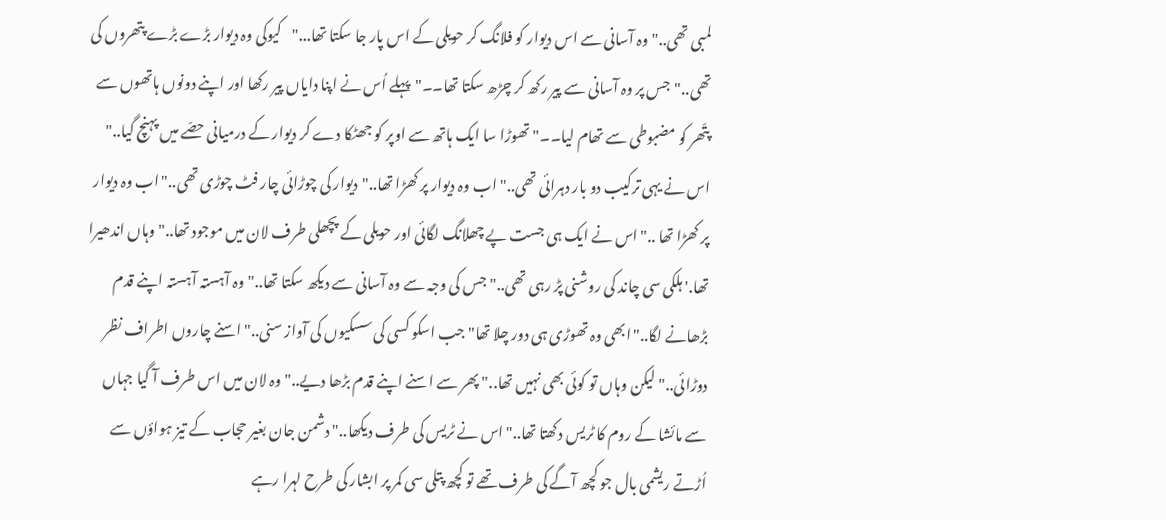لمبی تھی.." وہ آسانی سے اس دیوار کو فلانگ کر حویلی کے اس پار جا سکتا تھا..."کیوکی وہ دیوار بڑے بڑے پتھروں کی تھی.."جس پر وہ آسانی سے پیر رکھ کر چڑھ سکتا تھا۔۔"پہلے اُس نے اپنا دایاں پیر رکھا اور اپنے دونوں ہاتھوں سے پتّھر کو مضبوطی سے تھام لیا۔۔" تھوڑا سا ایک ہاتھ سے اوپر کو جھٹکا دے کر دیوار کے درمیانی حصّے میں پہنچ گیا.." اس نے یہی ترکیب دو بار دہرائی تھی.." اب وہ دیوار پر کھڑا تھا.."دیوار کی چوڑائی چار فٹ چوڑی تھی.."اب وہ دیوار پر کھڑا تھا .."اس نے ایک ہی جست پے چھلانگ لگائی اور حویلی کے پچھلی طرف لان میں موجود تھا.."وہاں اندھیرا تھا.' ہلکی سی چاند کی روشنی پڑ رہی تھی.." جس کی وجہ سے وہ آسانی سے دیکھ سکتا تھا.." وہ آہستہ آہستہ اپنے قدم بڑھانے لگا.."ابھی وہ تھوڑی ہی دور چلا تھا"جب اسکو کسی کی سسکیوں کی آواز سنی.."اسنے چاروں اطراف نظر دوڑائی.." لیکن وہاں تو کوئی بھی نہیں تھا.." پھر سے اسنے اپنے قدم بڑھا دیے.."وہ لان میں اس طرف آ گیا جہاں سے مائشا کے روم کا ٹریس دکھتا تھا.."اس نے ٹریس کی طرف دیکھا.." دشمن جان بغیر حجاب کے تیز ہواؤں سے اُڑتے ریشمی بال جو کچھ آگے کی طرف تھے تو کچھ پتلی سی کمر پر ابشار کی طرح لہرا رہے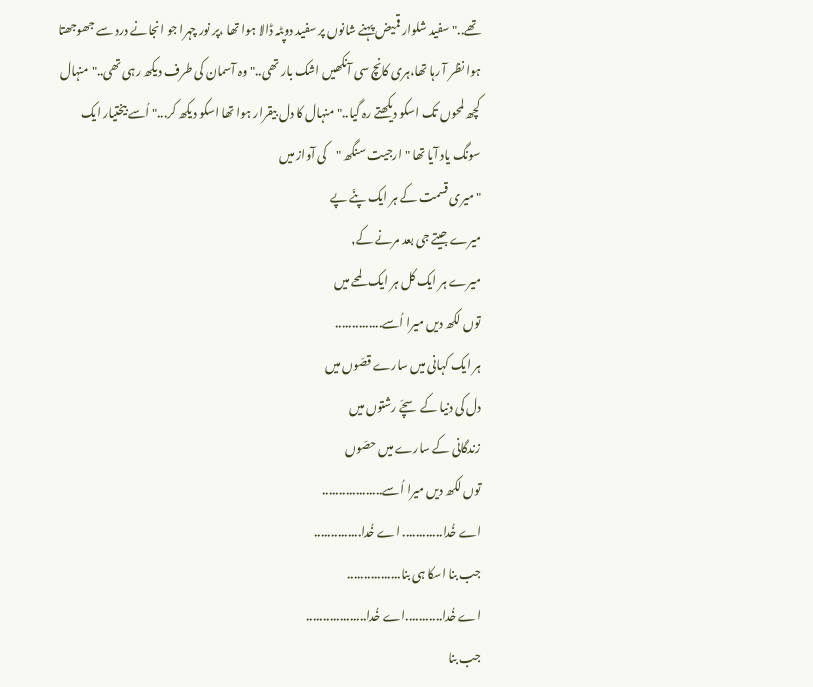تھے.."سفید شلوار قمیض پہنے شانوں پر سفید دوپٹہ ڈالا ہوا تھا ،پر نور چہرا جو انجانے درد سے جھوجھتا ہوا نظر آ رہا تھا،ہری کانچ سی آنکھیں اشک بار تھی.." وہ آسمان کی طرف دیکھ رہی تھی.."منہال کچھ لمحوں تک اسکو دیکھتے رہ گیا.."منہال کا دل بیقرار ہوا تھا اسکو دیکھ کر..." اُسے بیختیار ایک سونگ یاد آیا تھا "ارجیت سنگھ "کی آواز میں
"میری قسمت کے ہر ایک پنّے پے
میرے جیتے جی بعد مرنے کے,
میرے ہر ایک کل ہر ایک لمحے میں
توں لکھ دیں میرا اُسے..............
ہر ایک کہانی میں سارے قصّوں میں
دل کی دنیا کے سچّے رشتوں میں
زندگانی کے سارے میں حصّوں
توں لکھ دیں میرا اُسے..................
اے خُدا............ اے خُدا..............
جب بنا اسکا ہی بنا................
اے خُدا...........اے خُدا..................
جب بنا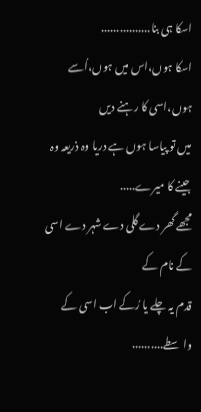اسکا ہی بنا................
اسکا ہوں،اس میں ہوں،اُسے ہوں،اسی کا رہنے دیں
میں تو پیاسا ہوں ہے دریا وہ ذریعہ وہ جینے کا میرے.....
مجھے گھر دے گلی دے شہر دے اسی کے نام کے
قدم یہ چلے یا رُکے اب اسی کے واسطے..........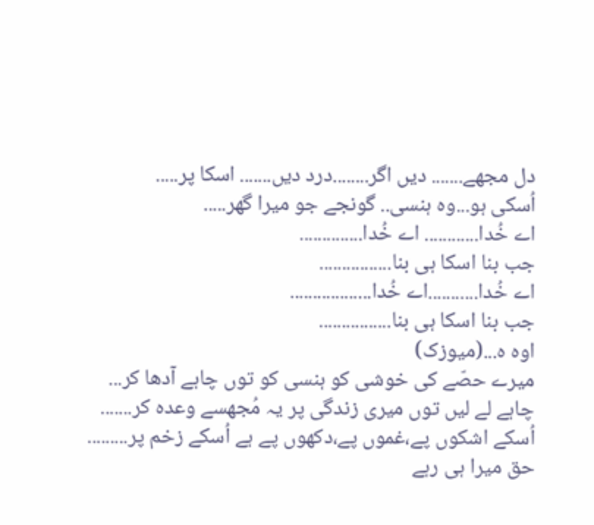دل مجھے....... دیں اگر........درد دیں....... اسکا پر.....
اُسکی ہو...وہ ہنسی.. گونجے جو میرا گھر.....
اے خُدا............ اے خُدا..............
جب بنا اسکا ہی بنا................
اے خُدا...........اے خُدا..................
جب بنا اسکا ہی بنا................
اوہ ہ...(میوزک)
میرے حصّے کی خوشی کو ہنسی کو توں چاہے آدھا کر...
چاہے لے لیں توں میری زندگی پر یہ مُجھسے وعدہ کر.......
اُسکے اشکوں پے،غموں پے،دکھوں پے ہے اُسکے زخم پر.........
حق میرا ہی رہے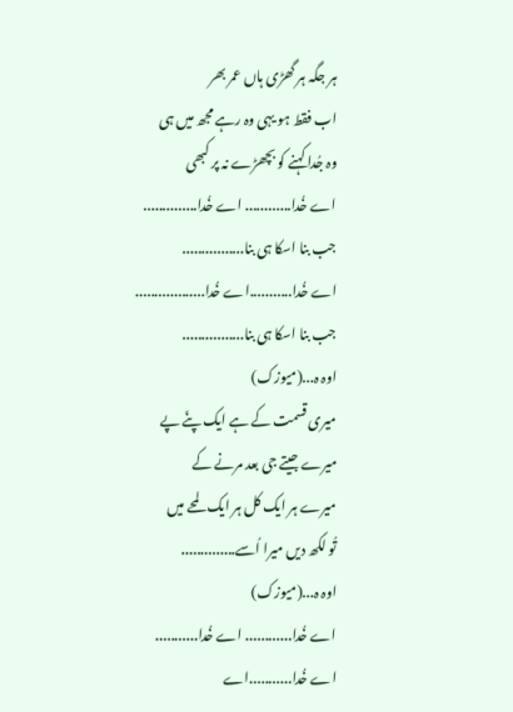ہر جگہ ہر گھڑی ہاں عمر بھر
اب فقط ہو یہی وہ رہے مجھ میں ہی
وہ جُدا کہنے کو بچھڑے نہ پر کبھی
اے خُدا............ اے خُدا..............
جب بنا اسکا ہی بنا................
اے خُدا...........اے خُدا..................
جب بنا اسکا ہی بنا................
اوہ ہ...(میوزک)
میری قسمت کے ہے ایک پنّے پے
میرے جیتے جی بعد مرنے کے
میرے ہر ایک کل ہر ایک لمحے میں
تُو لکھ دیں میرا اُسے..............
اوہ ہ...(میوزک)
اے خُدا............ اے خُدا...........
اے خُدا...........اے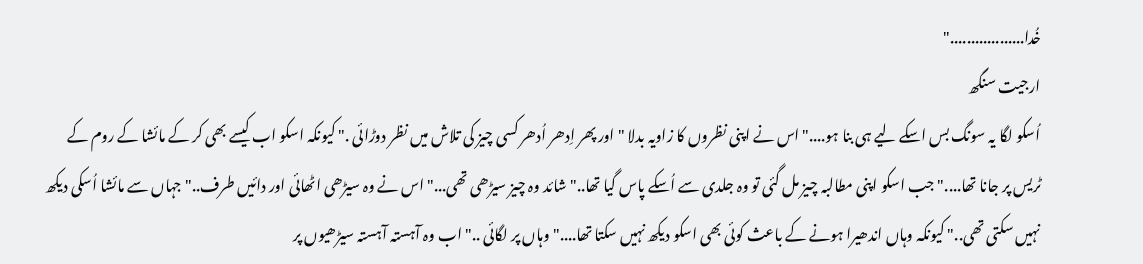خُدا.................."
ارجیت سنگھ
اُسکو لگا یہ سونگ بس اسکے لیے ہی بنا ہو...."اس نے اپنی نظروں کا زاویہ بدلا "اور پھر اِدھر اُدھر کسی چیز کی تلاش میں نظر دوڑائی ." کیونکہ اسکو اب کیسے بھی کر کے مائشا کے روم کے ٹریس پر جانا تھا...."جب اسکو اپنی مطالبہ چیز مل گئی تو وہ جلدی سے اُسکے پاس گیا تھا.."شائد وہ چیز سیڑھی تھی..." اس نے وہ سیڑھی اٹھائی اور دائیں طرف.."جہاں سے مائشا اُسکی دیکھ نہیں سکتی تھی.." کیونکہ وہاں اندھیرا ہونے کے باعث کوئی بھی اسکو دیکھ نہیں سکتا تھا...."وہاں پر لگائی .." اب وہ آہستہ آہستہ سیڑھیوں پر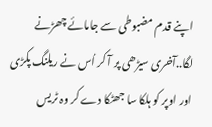اپنے قدم مضبوطی سے جامائے چھڑنے لگا..آخری سیڑھی پر آ کر اُس نے ریلنگ پکڑی اور اوپر کو ہلکا سا جھٹکا دے کر وہ ٹریس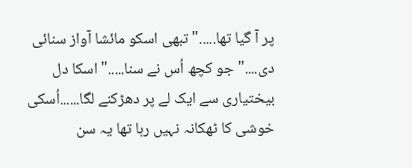پر آ گیا تھا....." تبھی اسکو مائشا آواز سنائی دی...." جو کچھ اُس نے سنا....." اسکا دل بیختیاری سے ایک لے پر دھڑکنے لگا......اُسکی خوشی کا ٹھکانہ نہیں رہا تھا یہ سن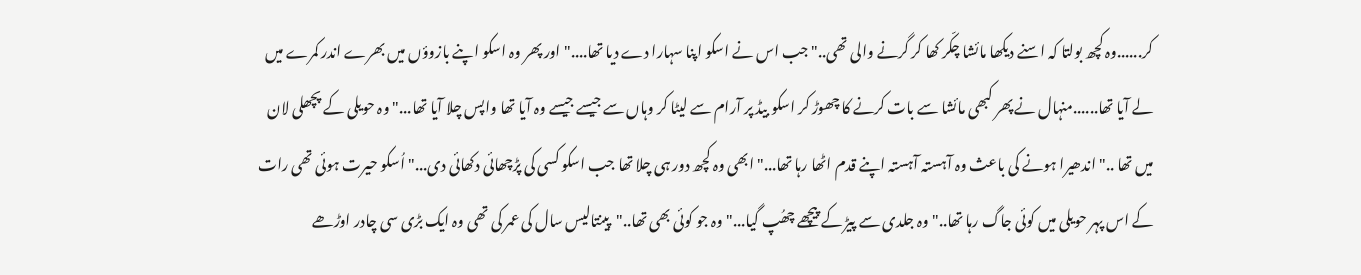کر......وہ کچھ بولتا کہ اسنے دیکھا مائشا چکّر کھا کر گرنے والی تھی.." جب اس نے اسکو اپنا سہارا دے دیا تھا...."اور پھر وہ اسکو اپنے بازوؤں میں بھرے اندر کمرے میں لے آیا تھا......منہال نے پھر کبھی مائشا سے بات کرنے کا چھوڑ کر اسکو بیڈ پر آرام سے لیٹا کر وہاں سے جیسے جیسے وہ آیا تھا واپس چلا آیا تھا..." وہ حویلی کے پچھلی لان میں تھا .." اندھیرا ہونے کی باعث وہ آہستہ آہستہ اپنے قدم اٹھا رہا تھا..." ابھی وہ کچھ دور ہی چلا تھا جب اسکو کسی کی پڑچھائی دکھائی دی..." اُسکو حیرت ہوئی تھی رات کے اس پہر حویلی میں کوئی جاگ رہا تھا.."وہ جلدی سے پیڑ کے پیچھے چھُپ گیا..." وہ جو کوئی بھی تھا.."پینتالیس سال کی عمر کی تھی وہ ایک بڑی سی چادر اوڑھے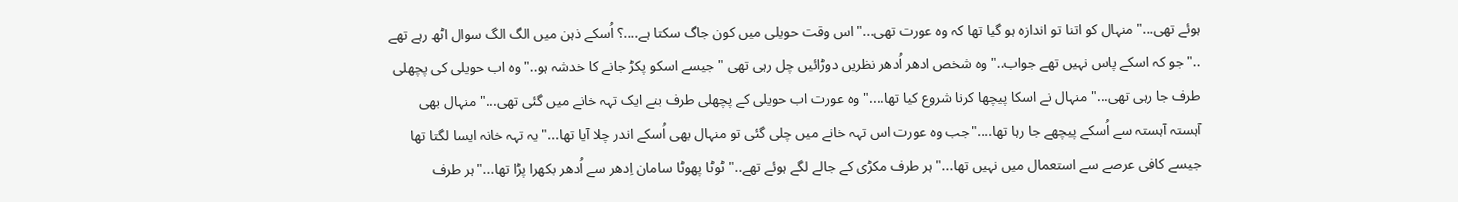ہوئے تھی..."منہال کو اتنا تو اندازہ ہو گیا تھا کہ وہ عورت تھی..."اس وقت حویلی میں کون جاگ سکتا ہے....؟ اُسکے ذہن میں الگ الگ سوال اٹھ رہے تھے .."جو کہ اسکے پاس نہیں تھے جواب.."وہ شخص ادھر اُدھر نظریں دوڑائیں چل رہی تھی " جیسے اسکو پکڑ جانے کا خدشہ ہو.."وہ اب حویلی کی پچھلی طرف جا رہی تھی..." منہال نے اسکا پیچھا کرنا شروع کیا تھا...." وہ عورت اب حویلی کے پچھلی طرف بنے ایک تہہ خانے میں گئی تھی..." منہال بھی آہستہ آہستہ سے اُسکے پیچھے جا رہا تھا...."جب وہ عورت اس تہہ خانے میں چلی گئی تو منہال بھی اُسکے اندر چلا آیا تھا..." یہ تہہ خانہ ایسا لگتا تھا جیسے کافی عرصے سے استعمال میں نہیں تھا..." ہر طرف مکڑی کے جالے لگے ہوئے تھے.." ٹوٹا پھوٹا سامان اِدھر سے اُدھر بکھرا پڑا تھا..."ہر طرف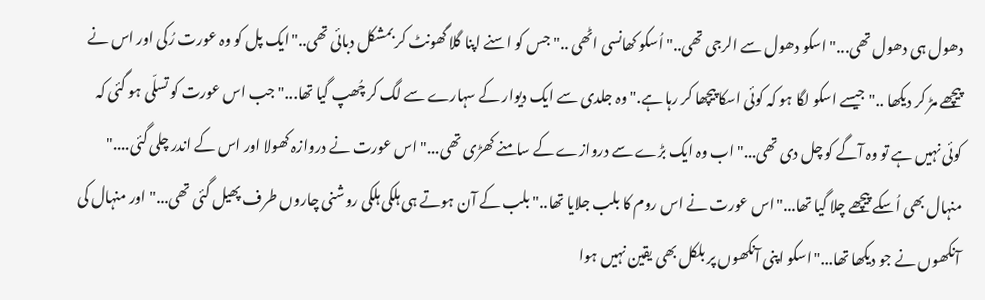دھول ہی دھول تھی..." اسکو دھول سے الرجی تھی.." اُسکو کھانسی اٹھی .." جس کو اسنے اپنا گلا گھونٹ کر بمشکل دبائی تھی.."ایک پل کو وہ عورت رُکی اور اس نے پیچھے مڑ کر دیکھا .."جیسے اسکو لگا ہو کہ کوئی اسکا پیچھا کر رہا ہے." وہ جلدی سے ایک دیوار کے سہارے سے لگ کر چُھپ گیا تھا..." جب اس عورت کو تسلّی ہو گئی کہ کوئی نہیں ہے تو وہ آگے کو چل دی تھی..."اب وہ ایک بڑے سے دروازے کے سامنے کھڑی تھی..." اس عورت نے دروازہ کھولا اور اس کے اندر چلی گئی...." منہال بھی اُسکے پیچھے چلا گیا تھا..."اس عورت نے اس روم کا بلب جلایا تھا.."بلب کے آن ہوتے ہی ہلکی ہلکی روشنی چاروں طرف پھیل گئی تھی..."اور منہال کی آنکھوں نے جو دیکھا تھا..."اسکو اپنی آنکھوں پر بلکل بھی یقین نہیں ہوا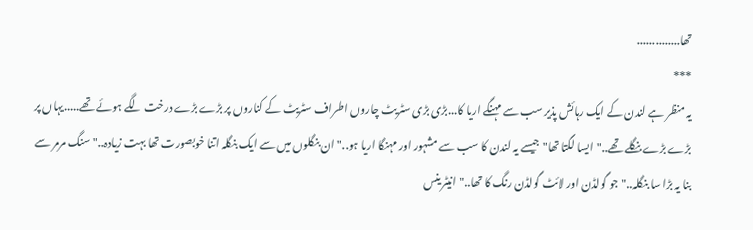تھا..............
***
یہ منظر ہے لندن کے ایک رہائش پذیر سب سے مہنگے اریا کا...بڑی بڑی سٹریٹ چاروں اطراف سٹریٹ کے کناروں پر بڑے بڑے درخت لگے ہوئے تھے.....یہاں پر بڑے بڑے بنگلے تھے.."ایسا لگتا تھا"جیسے یہ لندن کا سب سے مشہور اور مہنگا اریا ہو.." ان بنگلوں میں سے ایک بنگلہ اتنا خوبصورت تھا بہت زیادہ.." سنگ مرمر سے بنا یہ بڑا سا بنگلہ.."جو گولڈن اور لائٹ گولڈن رنگ کا تھا.."انیٹر ينس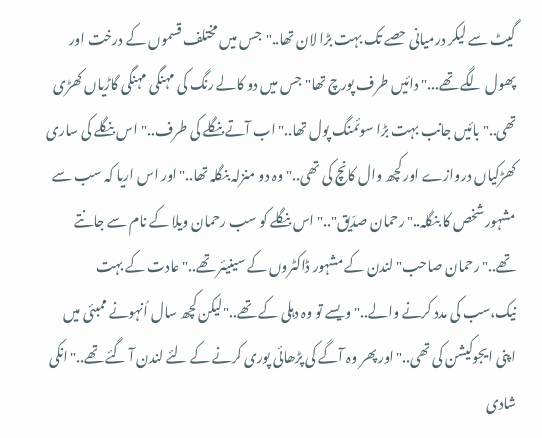گیٹ سے لیکر درمیانی حصے تک بہت بڑا لان تھا.."جس میں مختلف قسموں کے درخت اور پھول لگے تھے..."دائیں طرف پورچ تھا" جس میں دو کالے رنگ کی مہنگی مہنگی گاڑیاں کھڑی تھی.."بائیں جانب بہت بڑا سوئمنگ پول تھا.."اب آتے بنگلے کی طرف.."اس بنگلے کی ساری کھڑکیاں دروازے اور کچھ وال کانچ کی تھی.."وہ دو منزلہ بنگلہ تھا.."اور اس اریا کہ سب سے مشہور شخص کا بنگلہ.."رحمان صدّیق".."اس بنگلے کو سب رحمان ویلا کے نام سے جانتے تھے.."رحمان صاحب" لندن کے مشہور ڈاکٹروں کے سینیئر تھے.." عادت کے بہت نیک،سب کی مدد کرنے والے.."ویسے تو وہ دہلی کے تھے.."لیکن کچھ سال اُنہونے ممبئی میں اپنی ایجوکیشن کی تھی.."اور پھر وہ آگے کی پڑھائی پوری کرنے کے لئے لندن آ گئے تھے.."انکی شادی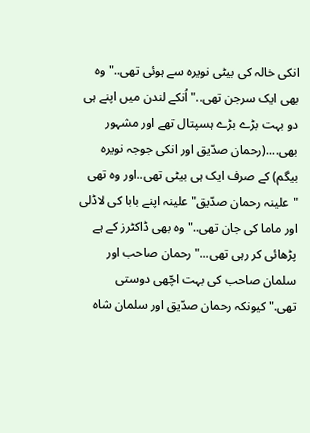انکی خالہ کی بیٹی نویرہ سے ہوئی تھی.."وہ بھی ایک سرجن تھی.."اُنکے لندن میں اپنے ہی دو بہت بڑے بڑے ہسپتال تھے اور مشہور بھی....(رحمان صدّیق اور انکی جوجہ نویرہ بیگم) کے صرف ایک ہی بیٹی تھی..اور وہ تھی "علینہ رحمان صدّیق" علینہ اپنے بابا کی لاڈلی اور ماما کی جان تھی.."وہ بھی ڈاکٹرز کے ہے پڑھائی کر رہی تھی..."رحمان صاحب اور سلمان صاحب کی بہت اچّھی دوستی تھی."کیونکہ رحمان صدّیق اور سلمان شاہ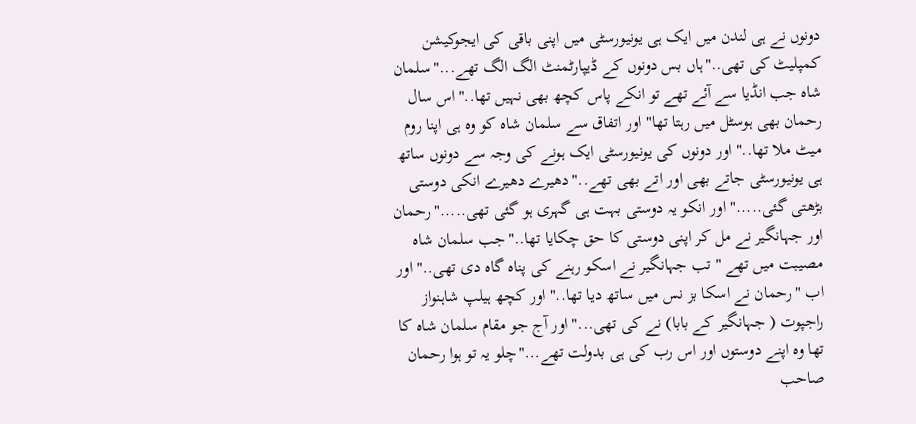دونوں نے ہی لندن میں ایک ہی یونیورسٹی میں اپنی باقی کی ایجوکیشن کمپلیٹ کی تھی.."ہاں بس دونوں کے ڈیپارٹمنٹ الگ الگ تھے..."سلمان شاہ جب انڈیا سے آئے تھے تو انکے پاس کچھ بھی نہیں تھا.."اس سال رحمان بھی ہوسٹل میں رہتا تھا"اور اتفاق سے سلمان شاہ کو وہ ہی اپنا روم میٹ ملا تھا.."اور دونوں کی یونیورسٹی ایک ہونے کی وجہ سے دونوں ساتھ ہی یونیورسٹی جاتے بھی اور اتے بھی تھے.."دھیرے دھیرے انکی دوستی بڑھتی گئی....."اور انکو یہ دوستی بہت ہی گہری ہو گئی تھی....."رحمان اور جہانگیر نے مل کر اپنی دوستی کا حق چکایا تھا.."جب سلمان شاہ مصیبت میں تھے "تب جہانگیر نے اسکو رہنے کی پناہ گاہ دی تھی.."اور اب "رحمان نے اسکا بز نس میں ساتھ دیا تھا.."اور کچھ ہیلپ شاہنواز راجپوت ( جہانگیر کے بابا) نے کی تھی..."اور آج جو مقام سلمان شاہ کا تھا وہ اپنے دوستوں اور اس رب کی ہی بدولت تھے..."چلو یہ تو ہوا رحمان صاحب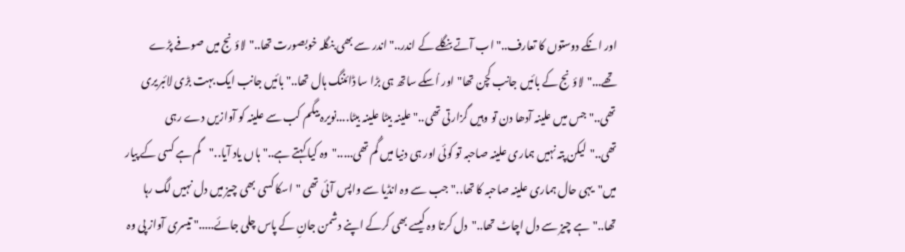اور انکے دوستوں کا تعارف.."اب آتے بنگلے کے اندر.."اندر سے بھی بنگلہ خوبصورت تھا.."لاؤنج میں صوفے پڑے تھے..."لاؤنج کے بائیں جانب کچن تھا"اور اُسکے ساتھ ہی بڑا سا ڈائننگ ہال تھا.."بائیں جانب ایک بہت بڑی لائبریری تھی.."جس میں علینہ آدھا دن تو وہیں گزارتی تھی.."علینہ بیٹا علینہ بیٹا....نویرہ بیگم کب سے علینہ کو آوازیں دے رہی تھی.."لیکن پتہ نہیں ہماری علینہ صاحبہ تو کوئی اور ہی دنیا میں گُم تھی....."وہ کیا کہتے ہے.."ہاں یاد آیا.."گم ہے کسی کے پیار میں"یہی حال ہماری علینہ صاحبہ کا تھا.."جب سے وہ انڈیا سے واپس آئی تھی "اسکا کسی بھی چیز میں دل نہیں لگ رہا تھا.."ہے چیز سے دل اچاٹ تھا.."دل کرتا وہ کیسے بھی کرکے اپنے دشمن جانِ کے پاس چلی جائے....." تیسری آواز پی وہ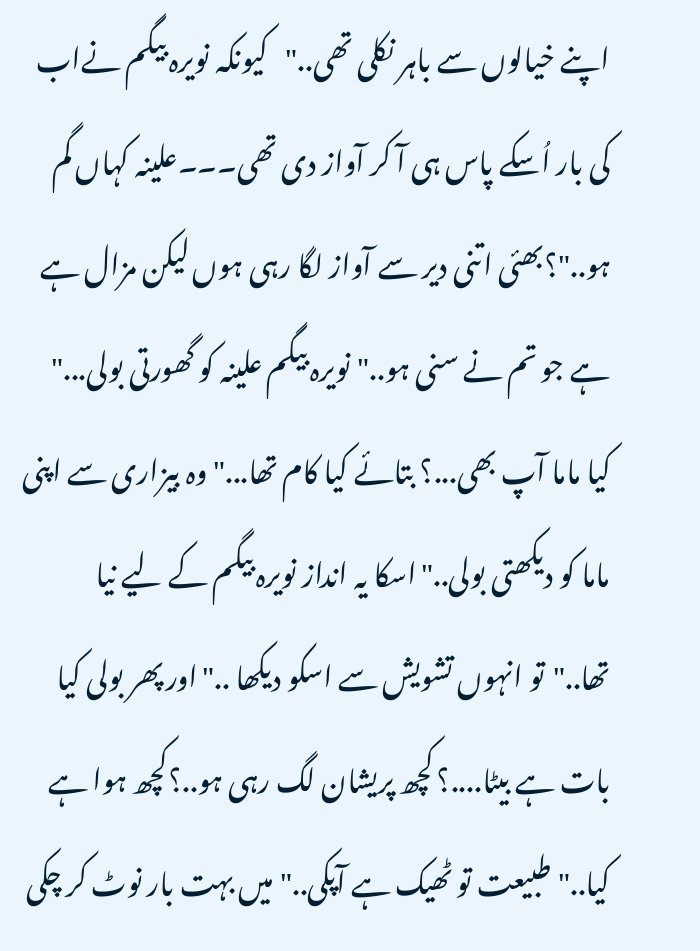اپنے خیالوں سے باہر نکلی تھی.."کیونکہ نویرہ بیگم نےاب کی بار اُسکے پاس ہی آ کر آواز دی تھی۔۔۔علینہ کہاں گم ہو.."؟بھئی اتنی دیر سے آواز لگا رہی ہوں لیکن مزال ہے ہے جو تم نے سنی ہو.."نویرہ بیگم علینہ کو گھورتی بولی..." کیا ماما آپ بھی...؟ بتائے کیا کام تھا..."وہ بیزاری سے اپنی ماما کو دیکھتی بولی.."اسکا یہ انداز نویرہ بیگم کے لیے نیا تھا.."تو انہوں تشویش سے اسکو دیکھا .."اور پھر بولی کیا بات ہے بیٹا....؟ کچھ پریشان لگ رہی ہو..؟کچھ ہوا ہے کیا.."طبیعت تو ٹھیک ہے آپکی.."میں بہت بار نوٹ کر چکی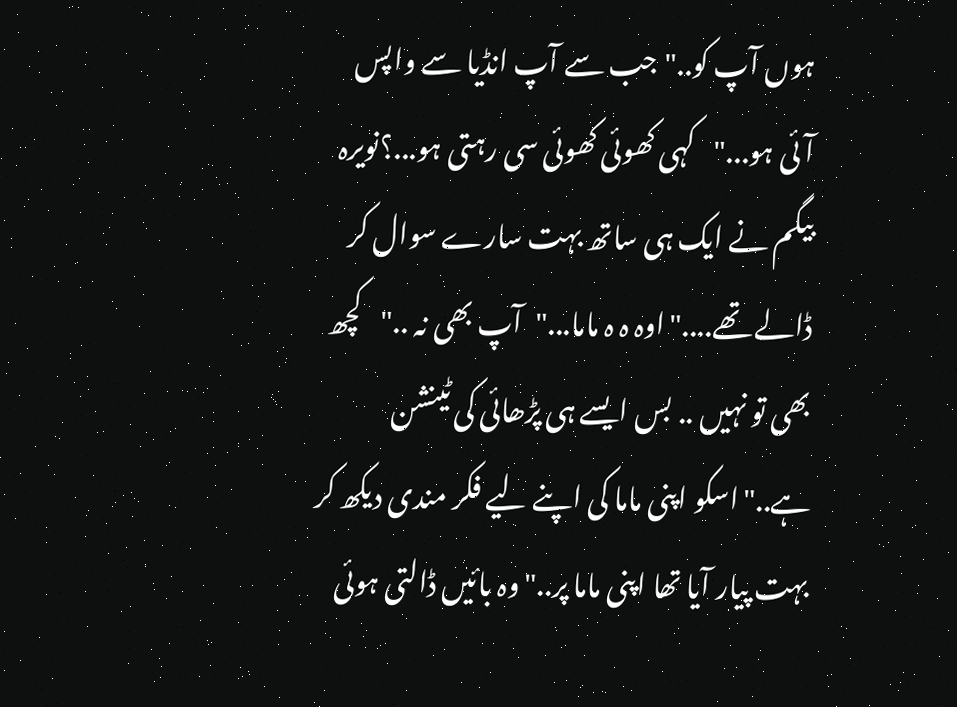ہوں آپ کو.."جب سے آپ انڈیا سے واپس آئی ہو..."کہی کھوئی کھوئی سی رہتی ہو...؟نویرہ بیگم نے ایک ہی ساتھ بہت سارے سوال کر ڈالے تھے...."اوہ ہ ہ ماما..."آپ بھی نہ .."کچھ بھی تو نہیں .. بس ایسے ہی پڑھائی کی ٹینشن ہے.."اسکو اپنی ماما کی اپنے لیے فکر مندی دیکھ کر بہت پیار آیا تھا اپنی ماما پر.."وہ بائیں ڈالتی ہوئی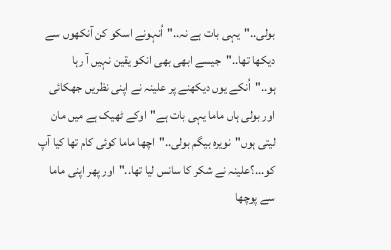بولی.."یہی بات ہے نہ.."اُنہونے اسکو کن آنکھوں سے دیکھا تھا.."جیسے ابھی بھی انکو یقین نہیں آ رہا ہو.."اُنکے یوں دیکھنے پر علینہ نے اپنی نظریں جھکائی اور بولی ہاں ماما یہی بات ہے"اوکے ٹھیک ہے میں مان لیتی ہوں"نویرہ بیگم بولی.."اچھا ماما کوئی کام تھا کیا آپ کو...؟علینہ نے شکر کا سانس لیا تھا.."اور پھر اپنی ماما سے پوچھا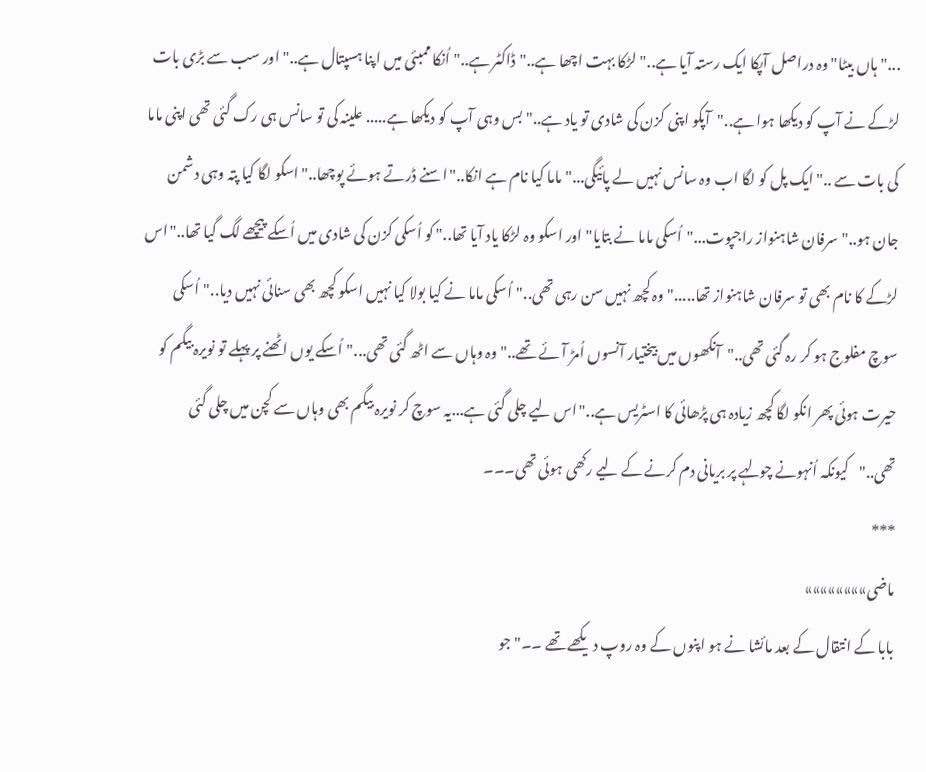..."ہاں بیٹا"وہ دراصل آپکا ایک رستہ آیا ہے.."لڑکا بہت اچھا ہے.."ڈاکٹر ہے.."اُنکا ممبئی میں اپنا ہسپتال ہے.."اور سب سے بڑی بات لڑکے نے آپ کو دیکھا ہوا ہے.."آپکو اپنی کزن کی شادی تو یاد ہے.."بس وہی آپ کو دیکھا ہے..... علینہ کی تو سانس ہی رک گئی تھی اپنی ماما کی بات سے .."ایک پل کو لگا اب وہ سانس نہیں لے پائیگی..."ماما کیا نام ہے انکا.."اسنے ڈرتے ہوئے پوچھا.."اسکو لگا کیا پتہ وہی دشمن جان ہو.."سرفان شاہنواز راجپوت..."اُسکی ماما نے بتایا"اور اسکو وہ لڑکا یاد آیا تھا.." کو اُسکی کزن کی شادی میں اُسکے پیچھے لگ گیا تھا.."اس لڑکے کا نام بھی تو سرفان شاہنواز تھا....."وہ کچھ نہیں سن رہی تھی.."اُسکی ماما نے کیا بولا کیا نہیں اسکو کچھ بھی سنائی نہیں دیا.."اُسکی سوچ مفلوج ہو کر رہ گئی تھی.."آنکھوں میں بیختیار آنسوں اُمڑ آئے تھے.."وہ وہاں سے اٹھ گئی تھی..."اُسکے یوں اٹھنے پر پہلے تو نویرہ بیگم کو حیرت ہوئی پھر انکو لگا کچھ زیادہ ہی پڑھائی کا اسٹریس ہے.."اس لیے چلی گئی ہے...یہ سوچ کر نویرہ بیگم بھی وہاں سے کچن میں چلی گئی تھی.."کیونکہ اُنہونے چولہے پر بریانی دم کرنے کے لیے رکھی ہوئی تھی۔۔۔
***
ماضی»»»»»»»»
بابا کے انتقال کے بعد مائشا نے ہو اپنوں کے وہ روپ دیکھے تھے ۔۔" جو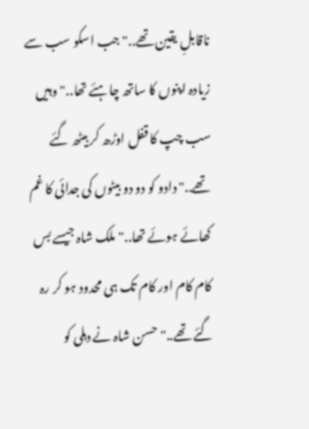ناقابلِ یقین تھے.." جب اسکو سب سے زیادہ اپنوں کا ساتھ چاہئے تھا.." وہیں سب چپ کا قفل اوڑھ کر بیٹھ گئے تھے.." دادو کو دو دو بیٹوں کی جدائی کا غم کھائے ہوئے تھا.." ملک شاہ جیسے بس کام کام اور کام تک ہی محدود ہو کر رہ گئے تھے.." حسن شاہ نے دہلی کو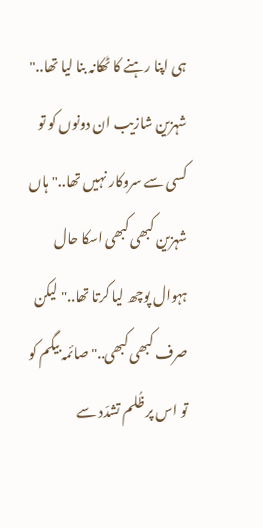ہی اپنا رہنے کا ٹھکانہ بنا لیا تھا.." شہزین شازیب ان دونوں کو تو کسی سے سروکار نہیں تھا.."ہاں شہزین کبھی کبھی اسکا حال ہہوال پوچھ لیا کرتا تھا.." لیکن صرف کبھی کبھی.." صائمہ بیگم کو تو اس پر ظُلم تشدّد سے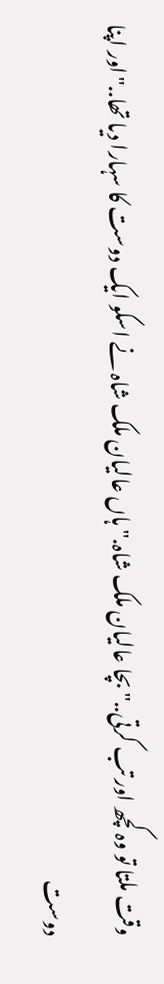وقت ملتا تو وہ کچھ اور تب کرتی.." بچا عالیان ملک شاہ."ہاں عالیان ملک شاہ نے اسکو ایک دوست کا سہارا دیا تھا.."اور اپنا دوست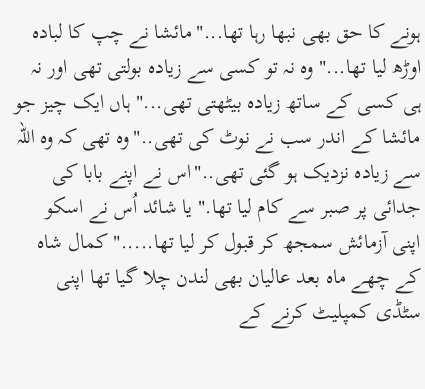ہونے کا حق بھی نبھا رہا تھا..."مائشا نے چپ کا لبادہ اوڑھ لیا تھا..." وہ نہ تو کسی سے زیادہ بولتی تھی اور نہ ہی کسی کے ساتھ زیادہ بیٹھتی تھی..." ہاں ایک چیز جو مائشا کے اندر سب نے نوٹ کی تھی.."وہ تھی کہ وہ اللہ سے زیادہ نزدیک ہو گئی تھی.."اس نے اپنے بابا کی جدائی پر صبر سے کام لیا تھا." یا شائد اُس نے اسکو اپنی آزمائش سمجھ کر قبول کر لیا تھا....." کمال شاہ کے چھے ماہ بعد عالیان بھی لندن چلا گیا تھا اپنی سٹڈی کمپلیٹ کرنے کے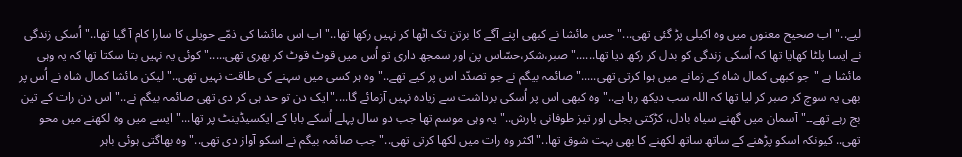لیے.." اب صحیح معنوں میں وہ اکیلی پڑ گئی تھی..." جس مائشا نے کبھی اپنے آگے کا برتن تک اٹھا کر نہیں رکھا تھا.." اب اس مائشا کی ذمّے حویلی کا سارا کام آ گیا تھا.." اُسکی زندگی نے ایسا پلٹا کھایا تھا کہ اُسکی زندگی کو بدل کر رکھ دیا تھا......" صبر،شکر،حسّاس پن اور سمجھ داری تو اُس میں قوٹ قوٹ کر بھری تھی....." کوئی یہ نہیں بتا سکتا تھا کہ یہ وہی مائشا ہے "جو کبھی کمال شاہ کے زمانے میں ہوا کرتی تھی....."صائمہ بیگم نے جو تصدّد اس پر کیے تھے.." وہ ہر کسی میں سہنے کی طاقت نہیں تھی.." لیکن مائشا کمال شاہ نے اُس پر بھی یہ سوچ کر صبر کر لیا تھا کہ اللہ سب دیکھ رہا ہے.."وہ کبھی اس پر اُسکی برداشت سے زیادہ نہیں آزمائے گا...."ایک دن تو حد ہی کر دی تھی صائمہ بیگم نے.." اس دن رات کے تین بج رہے تھے۔۔" آسمان میں گھنے سیاہ بادل، کڑکتی بجلی اور تیز طوفانی بارش.." یہ وہی موسم تھا جب دو سال پہلے اُسکے بابا کے ایکسیڈینٹ پر تھا..." ایسے میں وہ لکھنے میں محو تھی.. کیونکہ اسکو پڑھنے کے ساتھ ساتھ لکھنے کا بھی بہت شوق تھا.."اکثر وہ رات میں لکھا کرتی تھی.." جب صائمہ بیگم نے اسکو آواز دی تھی.." وہ بھاگتی ہوئی باہر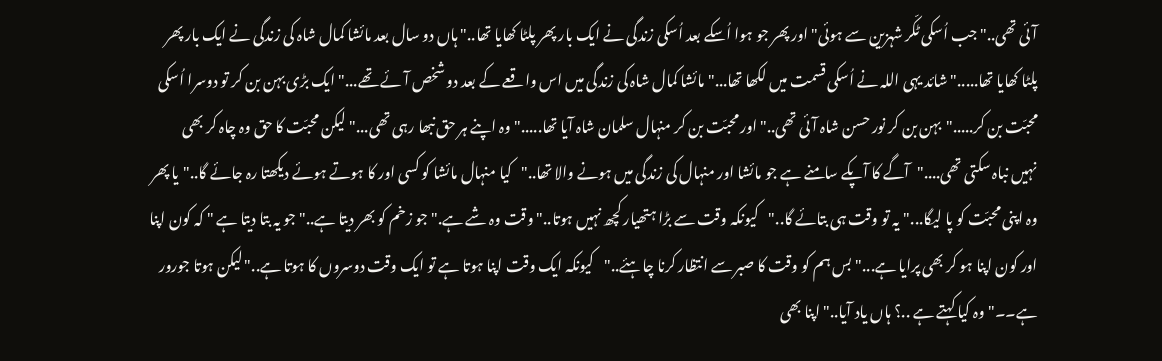آئی تھی.."جب اُسکی ٹکّر شہزین سے ہوئی" اور پھر جو ہوا اُسکے بعد اُسکی زندگی نے ایک بار پھر پلٹا کھایا تھا.." ہاں دو سال بعد مائشا کمال شاہ کی زندگی نے ایک بار پھر پلٹا کھایا تھا....."شائد یہی اللہ نے اُسکی قسمت میں لکھا تھا..." مائشا کمال شاہ کی زندگی میں اس واقعے کے بعد دو شخص آئے تھے..." ایک بڑی بہن بن کر تو دوسرا اُسکی محبّت بن کر....."بہن بن کر نور حسن شاہ آئی تھی.." اور محبّت بن کر منہال سلمان شاہ آیا تھا....."وہ اپنے ہر حق نبھا رہی تھی..." لیکن محبّت کا حق وہ چاہ کر بھی نہیں نباہ سکتی تھی...."آگے کا آپکے سامنے ہے جو مائشا اور منہال کی زندگی میں ہونے والا تھا.."کیا منہال مائشا کو کسی اور کا ہوتے ہوئے دیکھتا رہ جائے گا.."يا پھر وہ اپنی محبّت کو پا لیگا..."یہ تو وقت ہی بتائے گا.."کیونکہ وقت سے بڑا ہتھیار کچھ نہیں ہوتا.."وقت وہ شے ہے."جو زخم کو بھر دیتا ہے.."جو یہ بتا دیتا ہے " کہ کون اپنا اور کون اپنا ہو کر بھی پرایا ہے..."بس ہم کو وقت کا صبر سے انتظار کرنا چاہئے.."کیونکہ ایک وقت اپنا ہوتا ہے تو ایک وقت دوسروں کا ہوتا ہے.."لیکن ہوتا جورور ہے۔۔" وہ کیا کہتے ہے ..؟ ہاں یاد آیا.." اپنا بھی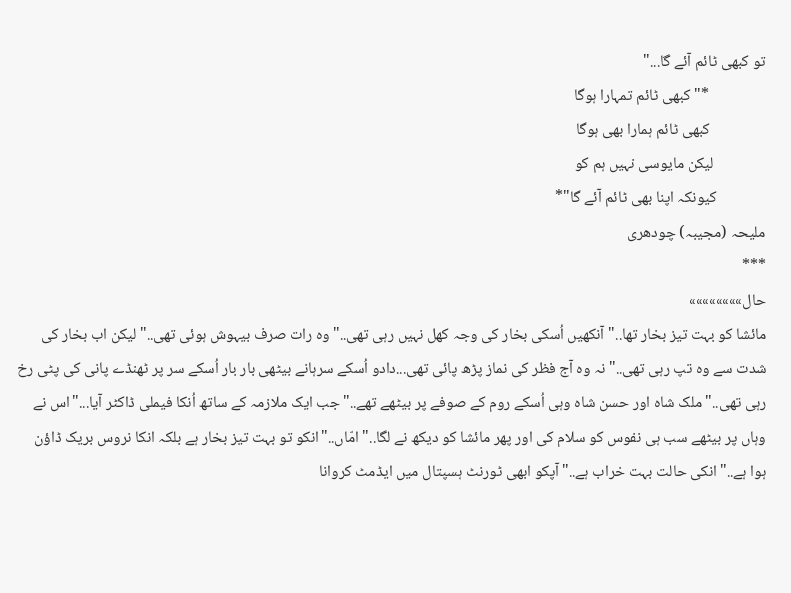تو کبھی ٹائم آئے گا..."
                *"کبھی ٹائم تمہارا ہوگا
                کبھی ٹائم ہمارا بھی ہوگا
               لیکن مایوسی نہیں ہم کو
              کیونکہ اپنا بھی ٹائم آئے گا"*
ملیحہ (مجیبہ) چودھری
***
حال»»»»»»»»
مائشا کو بہت تیز بخار تھا.."آنکھیں اُسکی بخار کی وجہ کھل نہیں رہی تھی.."وہ رات صرف بیہوش ہوئی تھی.."لیکن اب بخار کی شدت سے وہ تپ رہی تھی.."نہ وہ آج فظر کی نماز پڑھ پائی تھی...دادو اُسکے سرہانے بیٹھی بار بار اُسکے سر پر ٹھنڈے پانی کی پٹی رخ رہی تھی.."ملک شاہ اور حسن شاہ وہی اُسکے روم کے صوفے پر بیٹھے تھے.."جب ایک ملازمہ کے ساتھ اُنکا فیملی ڈاکٹر آیا..."اس نے وہاں پر بیٹھے سب ہی نفوس کو سلام کی اور پھر مائشا کو دیکھ نے لگا.." امّاں.."انکو تو بہت تیز بخار ہے بلکہ انکا نروس بریک ڈاؤن ہوا ہے.."انکی حالت بہت خراب ہے.."آپکو ابھی ٹورنٹ ہسپتال میں ایڈمٹ کروانا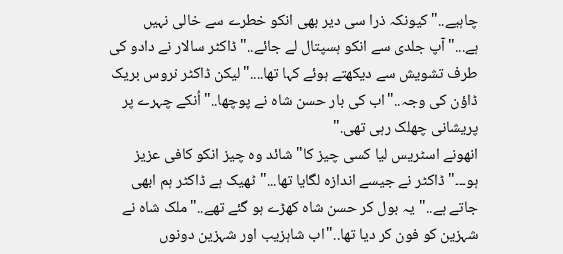چاہیے.."کیونکہ ذرا سی دیر بھی انکو خطرے سے خالی نہیں ہے..."آپ جلدی سے انکو ہسپتال لے جائے.."ڈاکٹر سالار نے دادو کی طرف تشویش سے دیکھتے ہوئے کہا تھا...."لیکن ڈاکٹر نروس بریک ڈاؤن کی وجہ.."اب کی بار حسن شاہ نے پوچھا.."اُنکے چہرے پر پریشانی چھلک رہی تھی."
انھونے اسٹریس لیا کسی چیز کا"شائد وہ چیز انکو کافی عزیز ہو۔۔۔"ڈاکٹر نے جیسے اندازہ لگایا تھا..."ٹھیک ہے ڈاکٹر ہم ابھی جاتے ہے.."یہ بول کر حسن شاہ کھڑے ہو گئے تھے.."ملک شاہ نے شہزین کو فون کر دیا تھا.."اب شاہزیب اور شہزین دونوں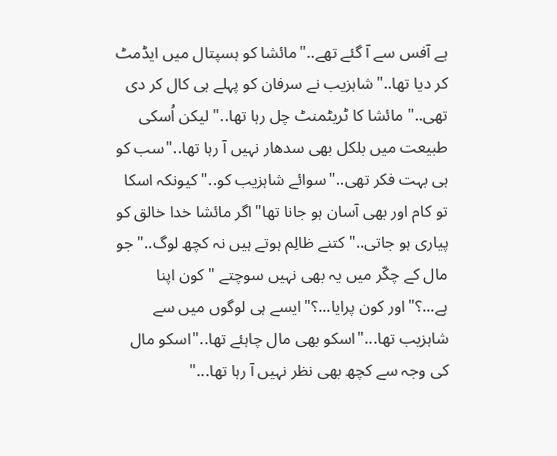ہے آفس سے آ گئے تھے.."مائشا کو ہسپتال میں ایڈمٹ کر دیا تھا.."شاہزیب نے سرفان کو پہلے ہی کال کر دی تھی.." مائشا کا ٹریٹمنٹ چل رہا تھا.."لیکن اُسکی طبیعت میں بلکل بھی سدھار نہیں آ رہا تھا.."سب کو ہی بہت فکر تھی.."سوائے شاہزیب کو.."کیونکہ اسکا تو کام اور بھی آسان ہو جانا تھا"اگر مائشا خدا خالق کو پیاری ہو جاتی.."کتنے ظالِم ہوتے ہیں نہ کچھ لوگ.."جو مال کے چکّر میں یہ بھی نہیں سوچتے "کون اپنا ہے...؟"اور کون پرایا...؟"ایسے ہی لوگوں میں سے شاہزیب تھا..."اسکو بھی مال چاہئے تھا.."اسکو مال کی وجہ سے کچھ بھی نظر نہیں آ رہا تھا..."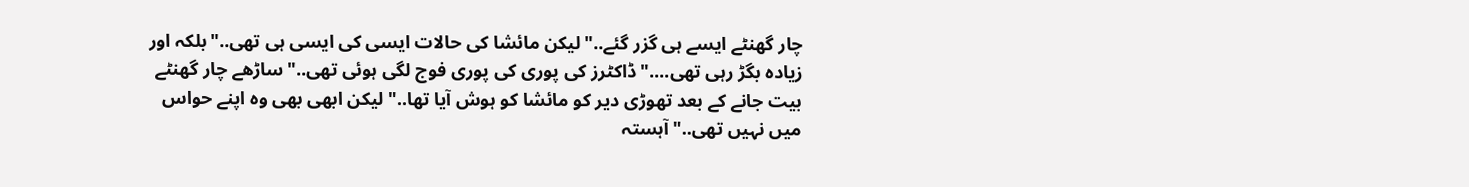چار گھنٹے ایسے ہی گزر گئے.."لیکن مائشا کی حالات ایسی کی ایسی ہی تھی.."بلکہ اور زیادہ بگڑ رہی تھی...."ڈاکٹرز کی پوری کی پوری فوج لگی ہوئی تھی.."ساڑھے چار گھنٹے بیت جانے کے بعد تھوڑی دیر کو مائشا کو ہوش آیا تھا.."لیکن ابھی بھی وہ اپنے حواس میں نہیں تھی.."آہستہ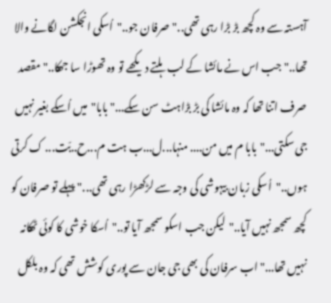آہستہ سے وہ کچھ بڑ بڑا رہی تھی.."صرفان جو.."اُسکی انجکشن لگانے والا تھا.."جب اس نے مائشا کے لب ہلتے دیکھے تو وہ تھوڑا سا جھکا.."مقصد صرف اتنا تھا کہ وہ مائشا کی بڑ بڑاہٹ سن سکے..." بابا"میں اُسکے بغیر نہیں جی سکتی..."بابا م میں من.... منہا...ل...ب ہت م...ح..بّت... ک کرتی ہوں.."اُسکی زبان بیہوشی کی وجہ سے لڑکھڑا رہی تھی..." پہلے تو صرفان کو کچھ سمجھ نہیں آیا.."لیکن جب اسکو سمجھ آیا تو.."اُسکا خوشی کا کوئی ٹھکانہ نہیں تھا..."اب سرفان کی بھی جی جان سے پوری کوشش تھی کہ وہ بلکل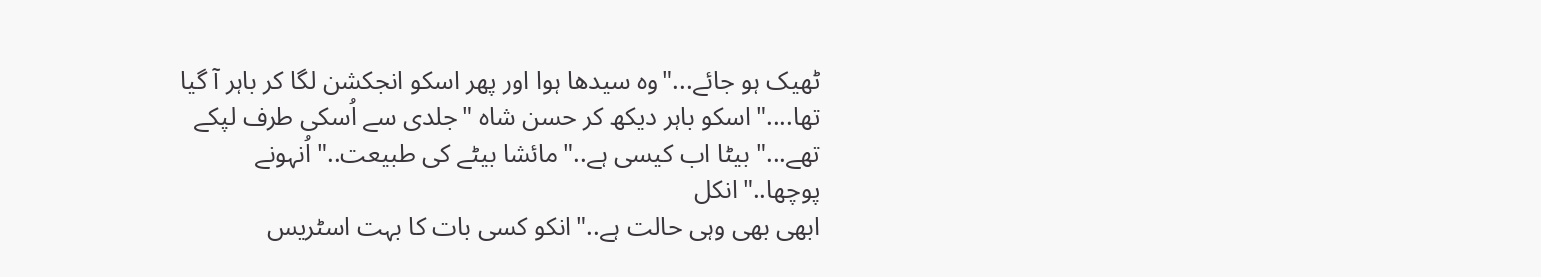ٹھیک ہو جائے..."وہ سیدھا ہوا اور پھر اسکو انجکشن لگا کر باہر آ گیا تھا...."اسکو باہر دیکھ کر حسن شاہ "جلدی سے اُسکی طرف لپکے تھے..." بیٹا اب کیسی ہے.."مائشا بیٹے کی طبیعت.."اُنہونے پوچھا.."انکل
ابھی بھی وہی حالت ہے.."انکو کسی بات کا بہت اسٹریس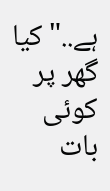ہے.."کیا گھر پر کوئی بات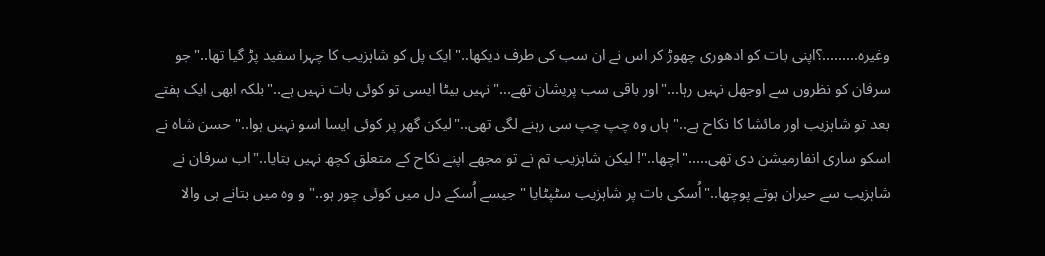وغیرہ.........؟اپنی بات کو ادھوری چھوڑ کر اس نے ان سب کی طرف دیکھا.."ایک پل کو شاہزیب کا چہرا سفید پڑ گیا تھا.."جو سرفان کو نظروں سے اوجھل نہیں رہا..."اور باقی سب پریشان تھے..."نہیں بیٹا ایسی تو کوئی بات نہیں ہے.."بلکہ ابھی ایک ہفتے بعد تو شاہزیب اور مائشا کا نکاح ہے.."ہاں وہ چپ چپ سی رہنے لگی تھی.."لیکن گھر پر کوئی ایسا اسو نہیں ہوا.."حسن شاہ نے اسکو ساری انفارمیشن دی تھی....."اچھا.."! لیکن شاہزیب تم نے تو مجھے اپنے نکاح کے متعلق کچھ نہیں بتایا.."اب سرفان نے شاہزیب سے حیران ہوتے پوچھا.."اُسکی بات پر شاہزیب سٹپٹايا "جیسے اُسکے دل میں کوئی چور ہو.." و وہ میں بتانے ہی والا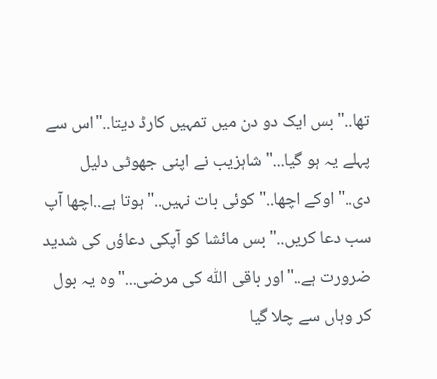تھا.."بس ایک دو دن میں تمہیں کارڈ دیتا.."اس سے پہلے یہ ہو گیا..."شاہزیب نے اپنی جھوٹی دلیل دی.."اوکے اچھا.."کوئی بات نہیں.."ہوتا ہے..اچھا آپ سب دعا کریں.."بس مائشا کو آپکی دعاؤں کی شدید ضرورت ہے.."اور باقی اللّٰہ کی مرضی..."وہ یہ بول کر وہاں سے چلا گیا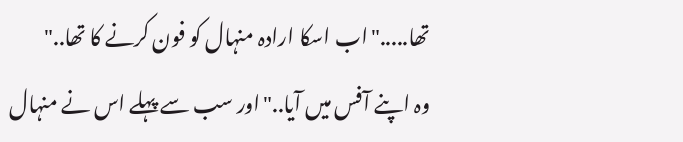تھا....."اب اسکا ارادہ منہال کو فون کرنے کا تھا.."
وہ اپنے آفس میں آیا.."اور سب سے پہلے اس نے منہال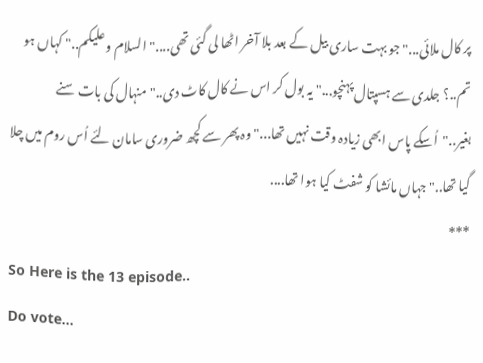پر کال ملائی..." جو بہت ساری بیل کے بعد بلا آخر اٹھا لی گئی تھی...."السلام وعلیکم.." کہاں ہو تم..؟ جلدی سے ہسپتال پہنچو..." یہ بول کر اس نے کال کاٹ دی.."منہال کی بات سنے بغیر.."اُسکے پاس ابھی زیادہ وقت نہیں تھا..."وہ پھر سے کچھ ضروری سامان لئے اُس روم میں چلا گیا تھا.."جہاں مائشا کو شفٹ کیا ہوا تھا....
***
So Here is the 13 episode..
Do vote...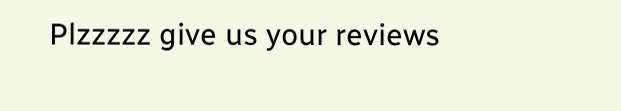Plzzzzz give us your reviews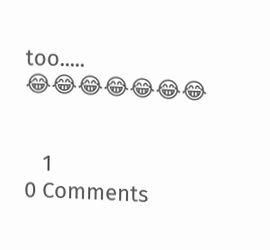too.....
😂😂😂😂😂😂😂


   1
0 Comments